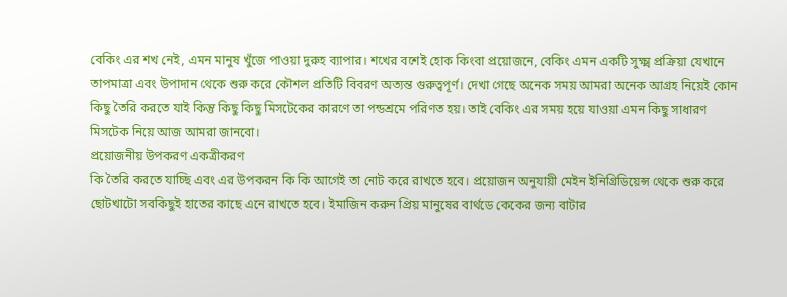বেকিং এর শখ নেই, এমন মানুষ খুঁজে পাওয়া দুরুহ ব্যাপার। শখের বশেই হোক কিংবা প্রয়োজনে, বেকিং এমন একটি সুক্ষ্ম প্রক্রিয়া যেখানে তাপমাত্রা এবং উপাদান থেকে শুরু করে কৌশল প্রতিটি বিবরণ অত্যন্ত গুরুত্বপূর্ণ। দেখা গেছে অনেক সময় আমরা অনেক আগ্রহ নিয়েই কোন কিছু তৈরি করতে যাই কিন্তু কিছু কিছু মিসটেকের কারণে তা পন্ডশ্রমে পরিণত হয়। তাই বেকিং এর সময় হয়ে যাওয়া এমন কিছু সাধারণ মিসটেক নিয়ে আজ আমরা জানবো।
প্রয়োজনীয় উপকরণ একত্রীকরণ
কি তৈরি করতে যাচ্ছি এবং এর উপকরন কি কি আগেই তা নোট করে রাখতে হবে। প্রয়োজন অনুযায়ী মেইন ইনিগ্রিডিয়েন্স থেকে শুরু করে ছোটখাটো সবকিছুই হাতের কাছে এনে রাখতে হবে। ইমাজিন করুন প্রিয় মানুষের বার্থডে কেকের জন্য বাটার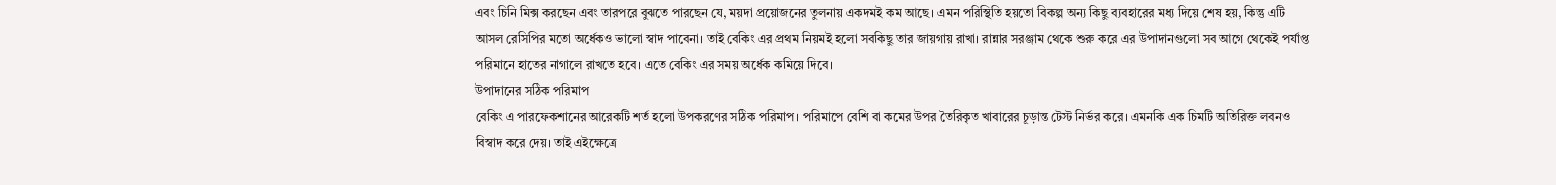এবং চিনি মিক্স করছেন এবং তারপরে বুঝতে পারছেন যে, ময়দা প্রয়োজনের তুলনায় একদমই কম আছে। এমন পরিস্থিতি হয়তো বিকল্প অন্য কিছু ব্যবহারের মধ্য দিয়ে শেষ হয়, কিন্তু এটি আসল রেসিপির মতো অর্ধেকও ভালো স্বাদ পাবেনা। তাই বেকিং এর প্রথম নিয়মই হলো সবকিছু তার জায়গায় রাখা। রান্নার সরঞ্জাম থেকে শুরু করে এর উপাদানগুলো সব আগে থেকেই পর্যাপ্ত পরিমানে হাতের নাগালে রাখতে হবে। এতে বেকিং এর সময় অর্ধেক কমিয়ে দিবে।
উপাদানের সঠিক পরিমাপ
বেকিং এ পারফেকশানের আরেকটি শর্ত হলো উপকরণের সঠিক পরিমাপ। পরিমাপে বেশি বা কমের উপর তৈরিকৃত খাবারের চূড়ান্ত টেস্ট নির্ভর করে। এমনকি এক চিমটি অতিরিক্ত লবনও বিস্বাদ করে দেয়। তাই এইক্ষেত্রে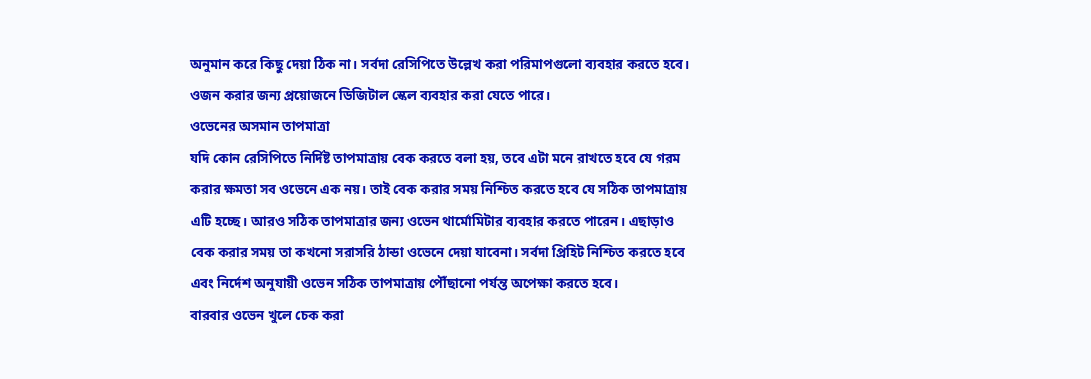অনুমান করে কিছু দেয়া ঠিক না। সর্বদা রেসিপিতে উল্লেখ করা পরিমাপগুলো ব্যবহার করতে হবে। ওজন করার জন্য প্রয়োজনে ডিজিটাল স্কেল ব্যবহার করা যেতে পারে।
ওভেনের অসমান তাপমাত্রা
যদি কোন রেসিপিতে নির্দিষ্ট তাপমাত্রায় বেক করতে বলা হয়, তবে এটা মনে রাখতে হবে যে গরম করার ক্ষমতা সব ওভেনে এক নয়। তাই বেক করার সময় নিশ্চিত করতে হবে যে সঠিক তাপমাত্রায় এটি হচ্ছে। আরও সঠিক তাপমাত্রার জন্য ওভেন থার্মোমিটার ব্যবহার করতে পারেন। এছাড়াও বেক করার সময় তা কখনো সরাসরি ঠান্ডা ওভেনে দেয়া যাবেনা। সর্বদা প্রিহিট নিশ্চিত করতে হবে এবং নির্দেশ অনুযায়ী ওভেন সঠিক তাপমাত্রায় পৌঁছানো পর্যন্ত অপেক্ষা করতে হবে।
বারবার ওভেন খুলে চেক করা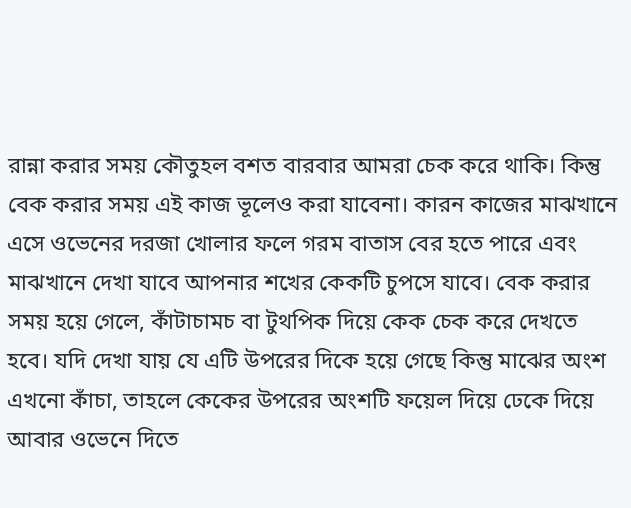রান্না করার সময় কৌতুহল বশত বারবার আমরা চেক করে থাকি। কিন্তু বেক করার সময় এই কাজ ভূলেও করা যাবেনা। কারন কাজের মাঝখানে এসে ওভেনের দরজা খোলার ফলে গরম বাতাস বের হতে পারে এবং মাঝখানে দেখা যাবে আপনার শখের কেকটি চুপসে যাবে। বেক করার সময় হয়ে গেলে, কাঁটাচামচ বা টুথপিক দিয়ে কেক চেক করে দেখতে হবে। যদি দেখা যায় যে এটি উপরের দিকে হয়ে গেছে কিন্তু মাঝের অংশ এখনো কাঁচা, তাহলে কেকের উপরের অংশটি ফয়েল দিয়ে ঢেকে দিয়ে আবার ওভেনে দিতে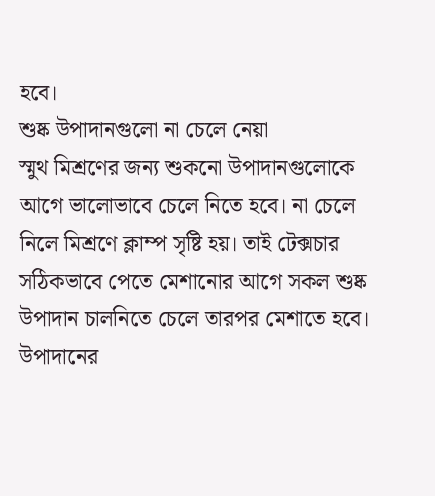হবে।
শুষ্ক উপাদানগুলো না চেলে নেয়া
স্মুথ মিশ্রণের জন্য শুকনো উপাদানগুলোকে আগে ভালোভাবে চেলে নিতে হবে। না চেলে নিলে মিশ্রণে ক্লাম্প সৃষ্টি হয়। তাই টেক্সচার সঠিকভাবে পেতে মেশানোর আগে সকল শুষ্ক উপাদান চালনিতে চেলে তারপর মেশাতে হবে।
উপাদানের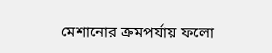মেশানোর ক্রমপর্যায় ফলো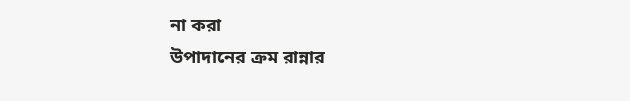না করা
উপাদানের ক্রম রান্নার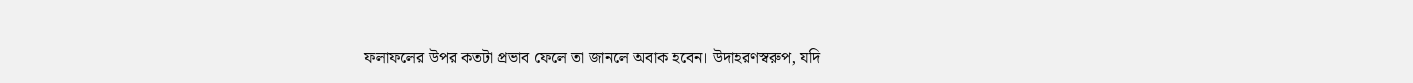ফলাফলের উপর কতটা প্রভাব ফেলে তা জানলে অবাক হবেন। উদাহরণস্বরুপ, যদি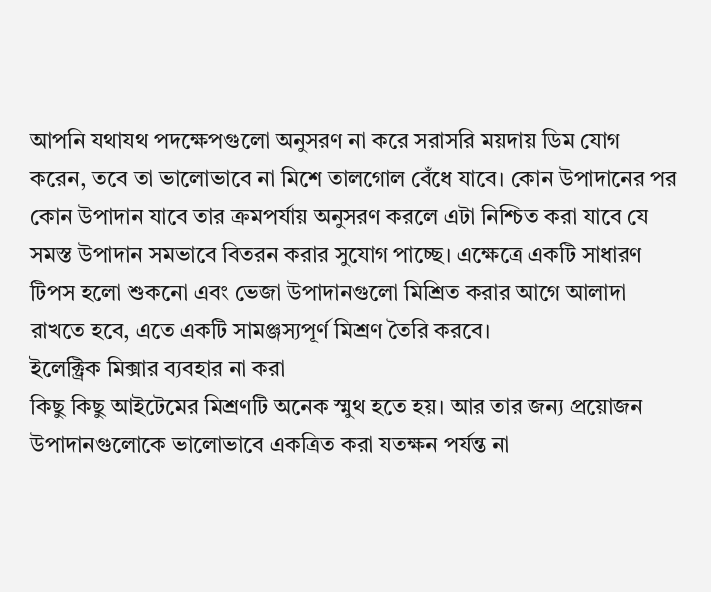আপনি যথাযথ পদক্ষেপগুলো অনুসরণ না করে সরাসরি ময়দায় ডিম যোগ করেন, তবে তা ভালোভাবে না মিশে তালগোল বেঁধে যাবে। কোন উপাদানের পর কোন উপাদান যাবে তার ক্রমপর্যায় অনুসরণ করলে এটা নিশ্চিত করা যাবে যে সমস্ত উপাদান সমভাবে বিতরন করার সুযোগ পাচ্ছে। এক্ষেত্রে একটি সাধারণ টিপস হলো শুকনো এবং ভেজা উপাদানগুলো মিশ্রিত করার আগে আলাদা রাখতে হবে, এতে একটি সামঞ্জস্যপূর্ণ মিশ্রণ তৈরি করবে।
ইলেক্ট্রিক মিক্সার ব্যবহার না করা
কিছু কিছু আইটেমের মিশ্রণটি অনেক স্মুথ হতে হয়। আর তার জন্য প্রয়োজন উপাদানগুলোকে ভালোভাবে একত্রিত করা যতক্ষন পর্যন্ত না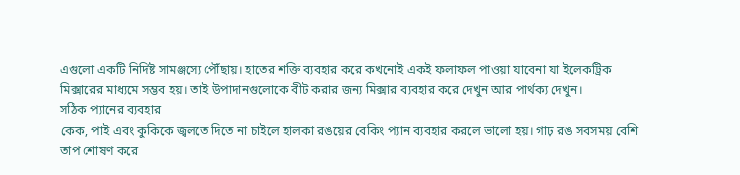এগুলো একটি নির্দিষ্ট সামঞ্জস্যে পৌঁছায়। হাতের শক্তি ব্যবহার করে কখনোই একই ফলাফল পাওয়া যাবেনা যা ইলেকট্রিক মিক্সারের মাধ্যমে সম্ভব হয়। তাই উপাদানগুলোকে বীট করার জন্য মিক্সার ব্যবহার করে দেখুন আর পার্থক্য দেখুন।
সঠিক প্যানের ব্যবহার
কেক, পাই এবং কুকিকে জ্বলতে দিতে না চাইলে হালকা রঙয়ের বেকিং প্যান ব্যবহার করলে ভালো হয়। গাঢ় রঙ সবসময় বেশি তাপ শোষণ করে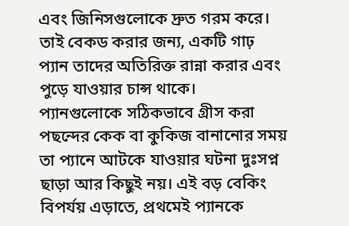এবং জিনিসগুলোকে দ্রুত গরম করে। তাই বেকড করার জন্য, একটি গাঢ় প্যান তাদের অতিরিক্ত রান্না করার এবং পুড়ে যাওয়ার চান্স থাকে।
প্যানগুলোকে সঠিকভাবে গ্রীস করা
পছন্দের কেক বা কুকিজ বানানোর সময় তা প্যানে আটকে যাওয়ার ঘটনা দুঃসপ্ন ছাড়া আর কিছুই নয়। এই বড় বেকিং বিপর্যয় এড়াতে, প্রথমেই প্যানকে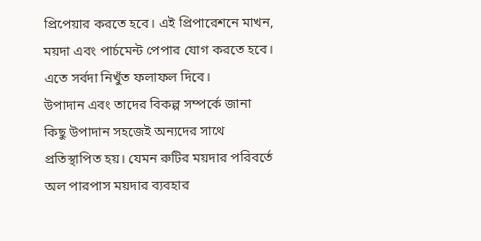প্রিপেয়ার করতে হবে। এই প্রিপারেশনে মাখন, ময়দা এবং পার্চমেন্ট পেপার যোগ করতে হবে। এতে সর্বদা নিখুঁত ফলাফল দিবে।
উপাদান এবং তাদের বিকল্প সম্পর্কে জানা
কিছু উপাদান সহজেই অন্যদের সাথে প্রতিস্থাপিত হয়। যেমন রুটির ময়দার পরিবর্তে অল পারপাস ময়দার ব্যবহার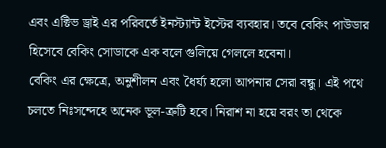এবং এক্টিভ ড্রাই এর পরিবর্তে ইনস্ট্যান্ট ইস্টের ব্যবহার। তবে বেকিং পাউডার হিসেবে বেকিং সোডাকে এক বলে গুলিয়ে গেললে হবেনা।
বেকিং এর ক্ষেত্রে, অনুশীলন এবং ধৈর্য্য হলো আপনার সেরা বন্ধু। এই পথে চলতে নিঃসন্দেহে অনেক ভূল-ত্রুটি হবে। নিরাশ না হয়ে বরং তা থেকে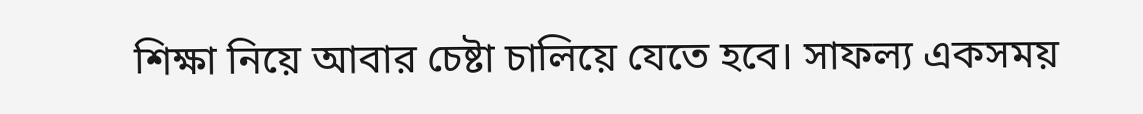শিক্ষা নিয়ে আবার চেষ্টা চালিয়ে যেতে হবে। সাফল্য একসময়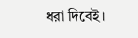ধরা দিবেই।